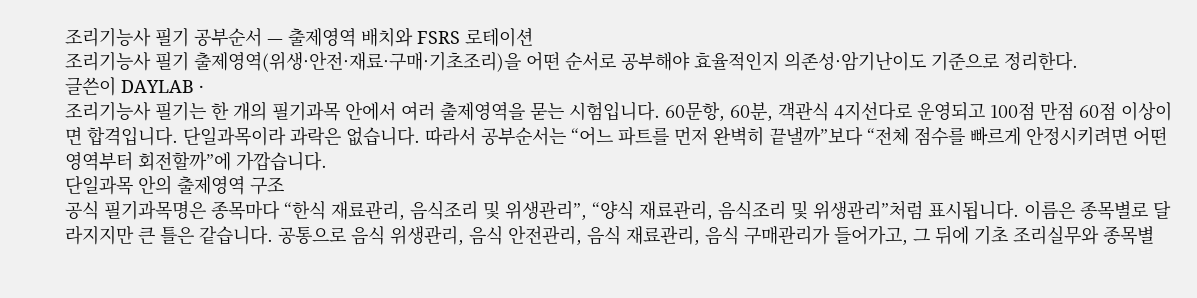조리기능사 필기 공부순서 — 출제영역 배치와 FSRS 로테이션
조리기능사 필기 출제영역(위생·안전·재료·구매·기초조리)을 어떤 순서로 공부해야 효율적인지 의존성·암기난이도 기준으로 정리한다.
글쓴이 DAYLAB ·
조리기능사 필기는 한 개의 필기과목 안에서 여러 출제영역을 묻는 시험입니다. 60문항, 60분, 객관식 4지선다로 운영되고 100점 만점 60점 이상이면 합격입니다. 단일과목이라 과락은 없습니다. 따라서 공부순서는 “어느 파트를 먼저 완벽히 끝낼까”보다 “전체 점수를 빠르게 안정시키려면 어떤 영역부터 회전할까”에 가깝습니다.
단일과목 안의 출제영역 구조
공식 필기과목명은 종목마다 “한식 재료관리, 음식조리 및 위생관리”, “양식 재료관리, 음식조리 및 위생관리”처럼 표시됩니다. 이름은 종목별로 달라지지만 큰 틀은 같습니다. 공통으로 음식 위생관리, 음식 안전관리, 음식 재료관리, 음식 구매관리가 들어가고, 그 뒤에 기초 조리실무와 종목별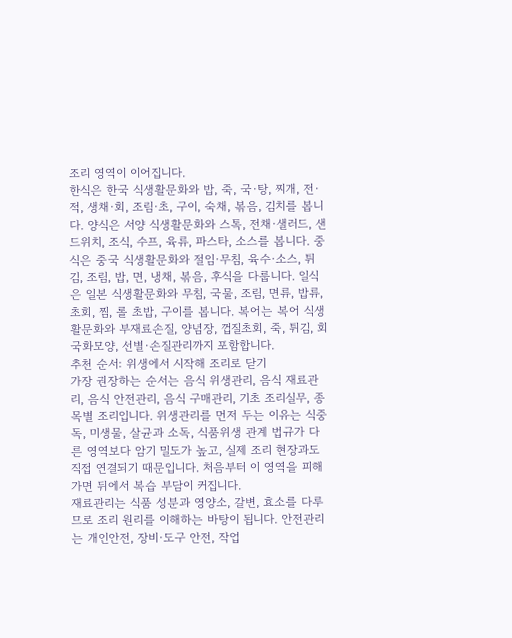조리 영역이 이어집니다.
한식은 한국 식생활문화와 밥, 죽, 국·탕, 찌개, 전·적, 생채·회, 조림·초, 구이, 숙채, 볶음, 김치를 봅니다. 양식은 서양 식생활문화와 스톡, 전채·샐러드, 샌드위치, 조식, 수프, 육류, 파스타, 소스를 봅니다. 중식은 중국 식생활문화와 절임·무침, 육수·소스, 튀김, 조림, 밥, 면, 냉채, 볶음, 후식을 다룹니다. 일식은 일본 식생활문화와 무침, 국물, 조림, 면류, 밥류, 초회, 찜, 롤 초밥, 구이를 봅니다. 복어는 복어 식생활문화와 부재료손질, 양념장, 껍질초회, 죽, 튀김, 회 국화모양, 선별·손질관리까지 포함합니다.
추천 순서: 위생에서 시작해 조리로 닫기
가장 권장하는 순서는 음식 위생관리, 음식 재료관리, 음식 안전관리, 음식 구매관리, 기초 조리실무, 종목별 조리입니다. 위생관리를 먼저 두는 이유는 식중독, 미생물, 살균과 소독, 식품위생 관계 법규가 다른 영역보다 암기 밀도가 높고, 실제 조리 현장과도 직접 연결되기 때문입니다. 처음부터 이 영역을 피해 가면 뒤에서 복습 부담이 커집니다.
재료관리는 식품 성분과 영양소, 갈변, 효소를 다루므로 조리 원리를 이해하는 바탕이 됩니다. 안전관리는 개인안전, 장비·도구 안전, 작업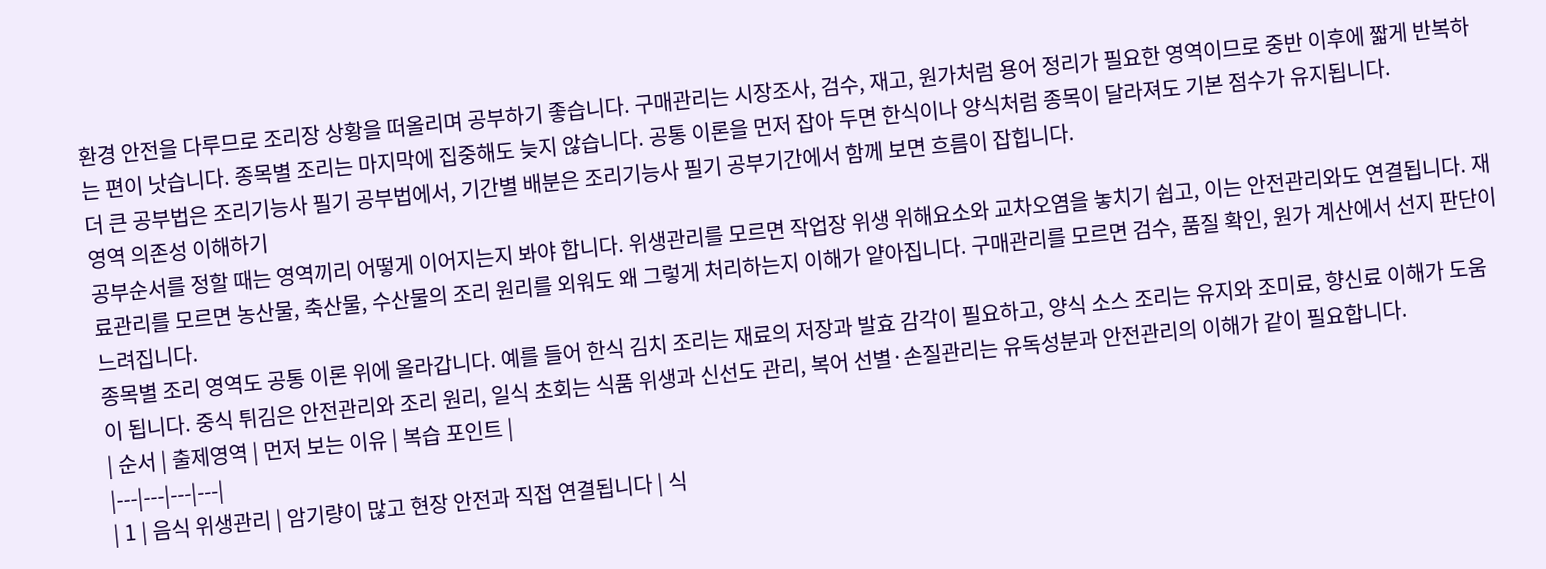환경 안전을 다루므로 조리장 상황을 떠올리며 공부하기 좋습니다. 구매관리는 시장조사, 검수, 재고, 원가처럼 용어 정리가 필요한 영역이므로 중반 이후에 짧게 반복하는 편이 낫습니다. 종목별 조리는 마지막에 집중해도 늦지 않습니다. 공통 이론을 먼저 잡아 두면 한식이나 양식처럼 종목이 달라져도 기본 점수가 유지됩니다.
더 큰 공부법은 조리기능사 필기 공부법에서, 기간별 배분은 조리기능사 필기 공부기간에서 함께 보면 흐름이 잡힙니다.
영역 의존성 이해하기
공부순서를 정할 때는 영역끼리 어떻게 이어지는지 봐야 합니다. 위생관리를 모르면 작업장 위생 위해요소와 교차오염을 놓치기 쉽고, 이는 안전관리와도 연결됩니다. 재료관리를 모르면 농산물, 축산물, 수산물의 조리 원리를 외워도 왜 그렇게 처리하는지 이해가 얕아집니다. 구매관리를 모르면 검수, 품질 확인, 원가 계산에서 선지 판단이 느려집니다.
종목별 조리 영역도 공통 이론 위에 올라갑니다. 예를 들어 한식 김치 조리는 재료의 저장과 발효 감각이 필요하고, 양식 소스 조리는 유지와 조미료, 향신료 이해가 도움이 됩니다. 중식 튀김은 안전관리와 조리 원리, 일식 초회는 식품 위생과 신선도 관리, 복어 선별·손질관리는 유독성분과 안전관리의 이해가 같이 필요합니다.
| 순서 | 출제영역 | 먼저 보는 이유 | 복습 포인트 |
|---|---|---|---|
| 1 | 음식 위생관리 | 암기량이 많고 현장 안전과 직접 연결됩니다 | 식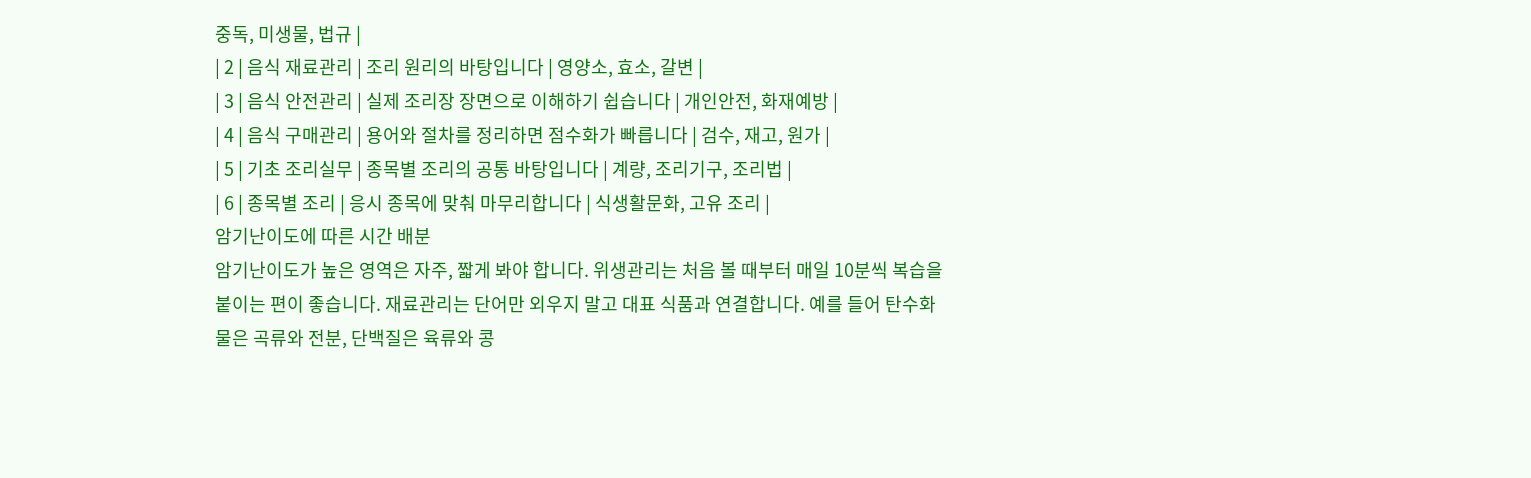중독, 미생물, 법규 |
| 2 | 음식 재료관리 | 조리 원리의 바탕입니다 | 영양소, 효소, 갈변 |
| 3 | 음식 안전관리 | 실제 조리장 장면으로 이해하기 쉽습니다 | 개인안전, 화재예방 |
| 4 | 음식 구매관리 | 용어와 절차를 정리하면 점수화가 빠릅니다 | 검수, 재고, 원가 |
| 5 | 기초 조리실무 | 종목별 조리의 공통 바탕입니다 | 계량, 조리기구, 조리법 |
| 6 | 종목별 조리 | 응시 종목에 맞춰 마무리합니다 | 식생활문화, 고유 조리 |
암기난이도에 따른 시간 배분
암기난이도가 높은 영역은 자주, 짧게 봐야 합니다. 위생관리는 처음 볼 때부터 매일 10분씩 복습을 붙이는 편이 좋습니다. 재료관리는 단어만 외우지 말고 대표 식품과 연결합니다. 예를 들어 탄수화물은 곡류와 전분, 단백질은 육류와 콩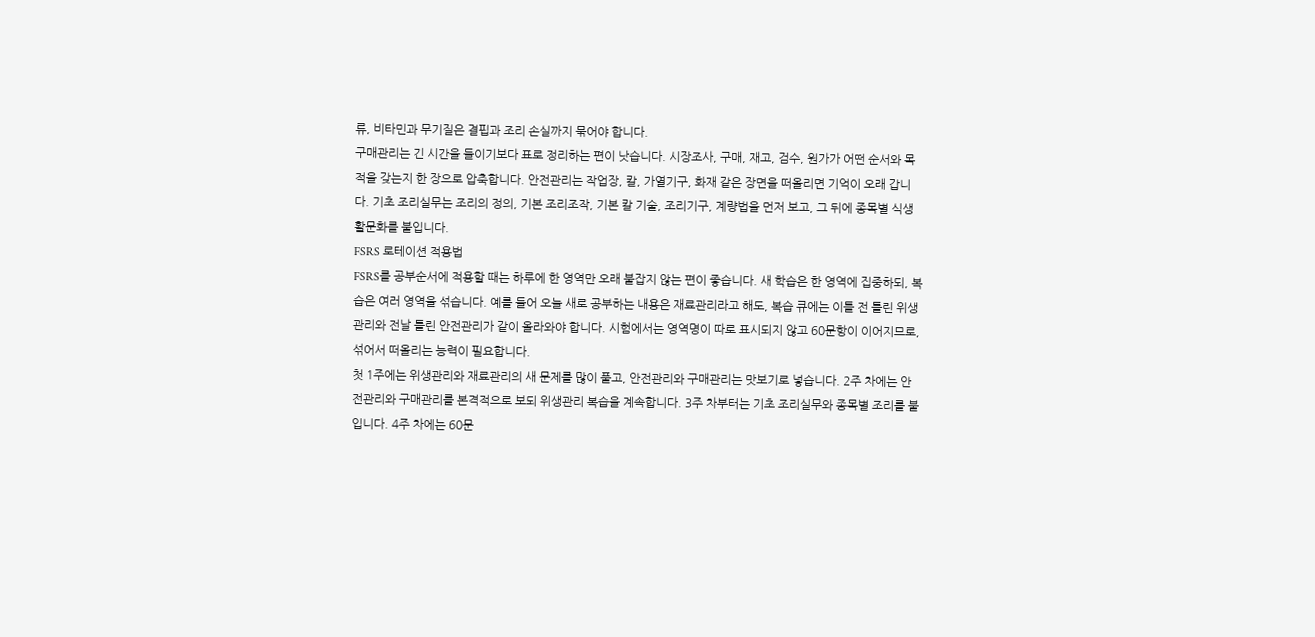류, 비타민과 무기질은 결핍과 조리 손실까지 묶어야 합니다.
구매관리는 긴 시간을 들이기보다 표로 정리하는 편이 낫습니다. 시장조사, 구매, 재고, 검수, 원가가 어떤 순서와 목적을 갖는지 한 장으로 압축합니다. 안전관리는 작업장, 칼, 가열기구, 화재 같은 장면을 떠올리면 기억이 오래 갑니다. 기초 조리실무는 조리의 정의, 기본 조리조작, 기본 칼 기술, 조리기구, 계량법을 먼저 보고, 그 뒤에 종목별 식생활문화를 붙입니다.
FSRS 로테이션 적용법
FSRS를 공부순서에 적용할 때는 하루에 한 영역만 오래 붙잡지 않는 편이 좋습니다. 새 학습은 한 영역에 집중하되, 복습은 여러 영역을 섞습니다. 예를 들어 오늘 새로 공부하는 내용은 재료관리라고 해도, 복습 큐에는 이틀 전 틀린 위생관리와 전날 틀린 안전관리가 같이 올라와야 합니다. 시험에서는 영역명이 따로 표시되지 않고 60문항이 이어지므로, 섞어서 떠올리는 능력이 필요합니다.
첫 1주에는 위생관리와 재료관리의 새 문제를 많이 풀고, 안전관리와 구매관리는 맛보기로 넣습니다. 2주 차에는 안전관리와 구매관리를 본격적으로 보되 위생관리 복습을 계속합니다. 3주 차부터는 기초 조리실무와 종목별 조리를 붙입니다. 4주 차에는 60문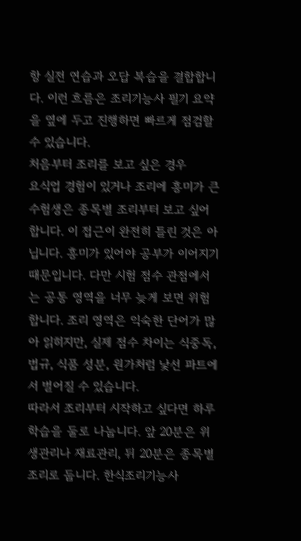항 실전 연습과 오답 복습을 결합합니다. 이런 흐름은 조리기능사 필기 요약을 옆에 두고 진행하면 빠르게 점검할 수 있습니다.
처음부터 조리를 보고 싶은 경우
요식업 경험이 있거나 조리에 흥미가 큰 수험생은 종목별 조리부터 보고 싶어 합니다. 이 접근이 완전히 틀린 것은 아닙니다. 흥미가 있어야 공부가 이어지기 때문입니다. 다만 시험 점수 관점에서는 공통 영역을 너무 늦게 보면 위험합니다. 조리 영역은 익숙한 단어가 많아 읽히지만, 실제 점수 차이는 식중독, 법규, 식품 성분, 원가처럼 낯선 파트에서 벌어질 수 있습니다.
따라서 조리부터 시작하고 싶다면 하루 학습을 둘로 나눕니다. 앞 20분은 위생관리나 재료관리, 뒤 20분은 종목별 조리로 둡니다. 한식조리기능사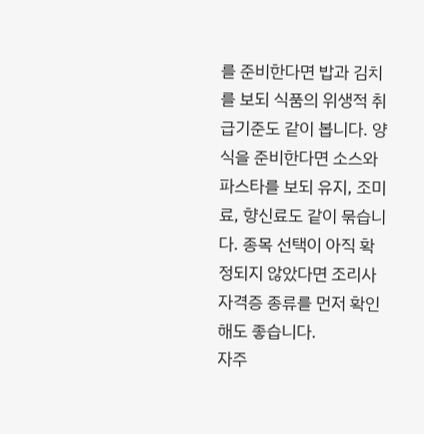를 준비한다면 밥과 김치를 보되 식품의 위생적 취급기준도 같이 봅니다. 양식을 준비한다면 소스와 파스타를 보되 유지, 조미료, 향신료도 같이 묶습니다. 종목 선택이 아직 확정되지 않았다면 조리사 자격증 종류를 먼저 확인해도 좋습니다.
자주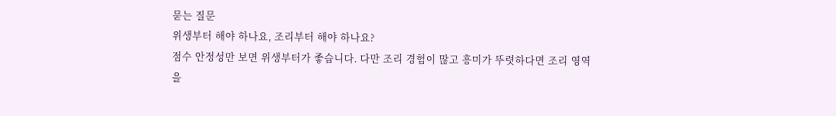묻는 질문
위생부터 해야 하나요, 조리부터 해야 하나요?
점수 안정성만 보면 위생부터가 좋습니다. 다만 조리 경험이 많고 흥미가 뚜렷하다면 조리 영역을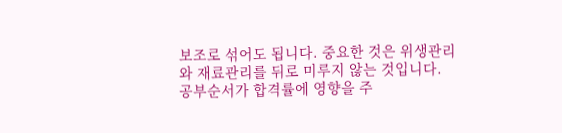보조로 섞어도 됩니다. 중요한 것은 위생관리와 재료관리를 뒤로 미루지 않는 것입니다.
공부순서가 합격률에 영향을 주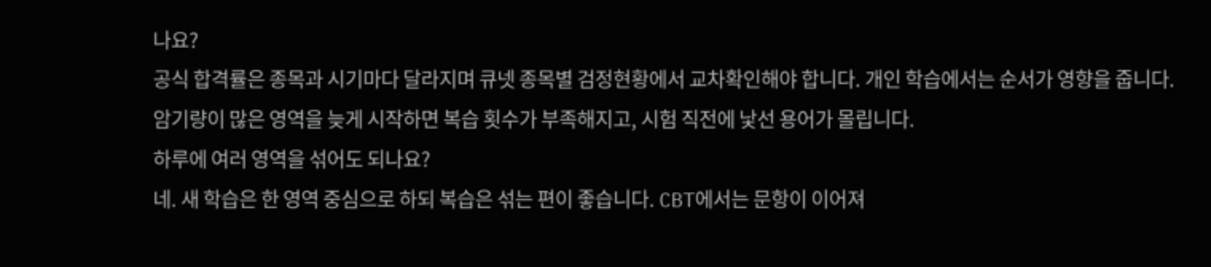나요?
공식 합격률은 종목과 시기마다 달라지며 큐넷 종목별 검정현황에서 교차확인해야 합니다. 개인 학습에서는 순서가 영향을 줍니다. 암기량이 많은 영역을 늦게 시작하면 복습 횟수가 부족해지고, 시험 직전에 낯선 용어가 몰립니다.
하루에 여러 영역을 섞어도 되나요?
네. 새 학습은 한 영역 중심으로 하되 복습은 섞는 편이 좋습니다. CBT에서는 문항이 이어져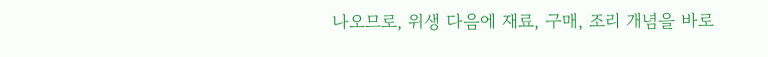나오므로, 위생 다음에 재료, 구매, 조리 개념을 바로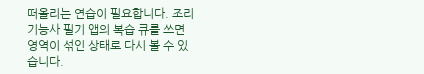떠올리는 연습이 필요합니다. 조리기능사 필기 앱의 복습 큐를 쓰면 영역이 섞인 상태로 다시 볼 수 있습니다.